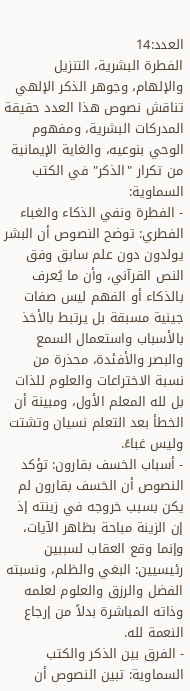العدد:14
الفطرة البشرية، التنزيل والإلهام، وجوهر الذكر الإلهي
تناقش نصوص هذا العدد حقيقة المدركات البشرية، ومفهوم الوحي بنوعيه، والغاية الإيمانية من تكرار "الذكر" في الكتب السماوية:
- الفطرة ونفي الذكاء والغباء الفطري: توضح النصوص أن البشر يولدون دون علم سابق وفق النص القرآني، وأن ما يُعرف بالذكاء أو الفهم ليس صفات جينية مسبقة بل يرتبط بالأخذ بالأسباب واستعمال السمع والبصر والأفئدة، محذرة من نسبة الاختراعات والعلوم للذات بل لله المعلم الأول، ومبينة أن الخطأ بعد التعلم نسيان وتشتت وليس غباءً.
- أسباب الخسف بقارون: تؤكد النصوص أن الخسف بقارون لم يكن بسبب خروجه في زينته إذ إن الزينة مباحة بظاهر الآيات، وإنما وقع العقاب لسببين رئيسيين: البغي والظلم، ونسبته الفضل والرزق والعلوم لعلمه وذاته المباشرة بدلاً من إرجاع النعمة لله.
- الفرق بين الذكر والكتب السماوية: تبين النصوص أن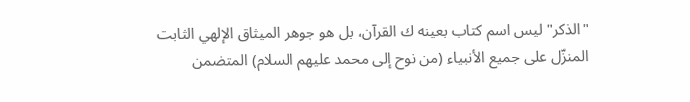"الذكر" ليس اسم كتاب بعينه ك القرآن، بل هو جوهر الميثاق الإلهي الثابت المنزّل على جميع الأنبياء (من نوح إلى محمد عليهم السلام) المتضمن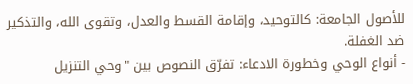للأصول الجامعة: كالتوحيد، وإقامة القسط والعدل، وتقوى الله، والتذكير ضد الغفلة.
- أنواع الوحي وخطورة الادعاء: تفرّق النصوص بين "وحي التنزيل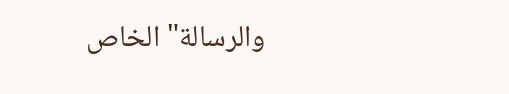والرسالة" الخاص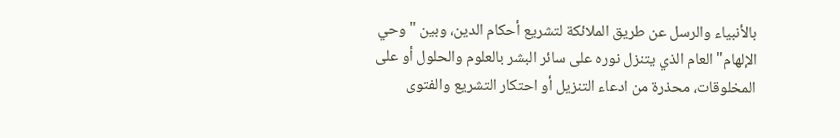بالأنبياء والرسل عن طريق الملائكة لتشريع أحكام الدين، وبين "وحي الإلهام" العام الذي يتنزل نوره على سائر البشر بالعلوم والحلول أو على المخلوقات، محذرة من ادعاء التنزيل أو احتكار التشريع والفتوى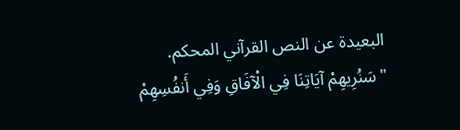البعيدة عن النص القرآني المحكم.
"سَنُرِيهِمْ آيَاتِنَا فِي الْآفَاقِ وَفِي أَنفُسِهِمْ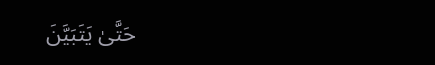حَتَّىٰ يَتَبَيَّنَ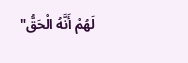لَهُمْ أَنَّهُ الْحَقُّ"